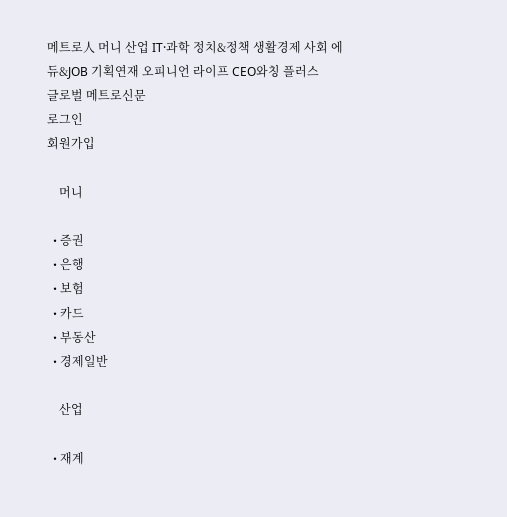메트로人 머니 산업 IT·과학 정치&정책 생활경제 사회 에듀&JOB 기획연재 오피니언 라이프 CEO와칭 플러스
글로벌 메트로신문
로그인
회원가입

    머니

  • 증권
  • 은행
  • 보험
  • 카드
  • 부동산
  • 경제일반

    산업

  • 재계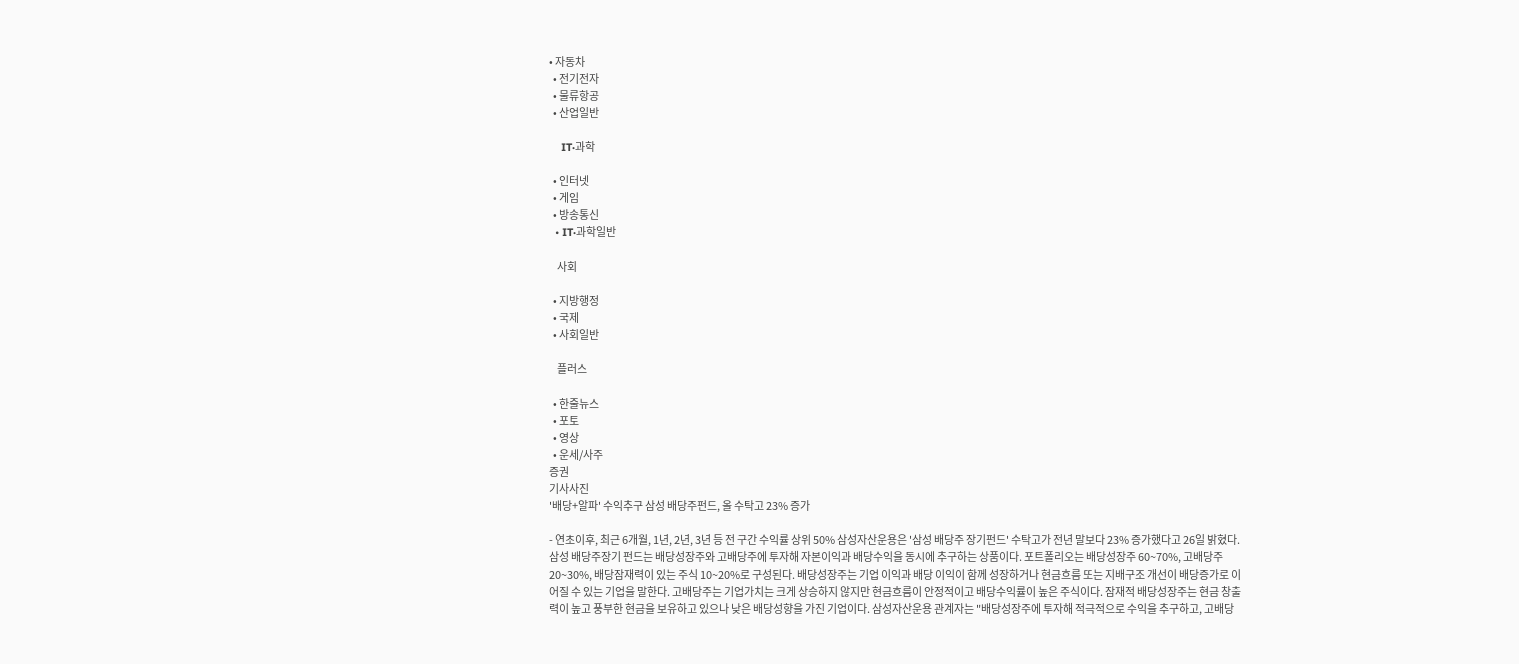• 자동차
  • 전기전자
  • 물류항공
  • 산업일반

    IT·과학

  • 인터넷
  • 게임
  • 방송통신
  • IT·과학일반

    사회

  • 지방행정
  • 국제
  • 사회일반

    플러스

  • 한줄뉴스
  • 포토
  • 영상
  • 운세/사주
증권
기사사진
'배당+알파' 수익추구 삼성 배당주펀드, 올 수탁고 23% 증가

- 연초이후, 최근 6개월, 1년, 2년, 3년 등 전 구간 수익률 상위 50% 삼성자산운용은 '삼성 배당주 장기펀드' 수탁고가 전년 말보다 23% 증가했다고 26일 밝혔다. 삼성 배당주장기 펀드는 배당성장주와 고배당주에 투자해 자본이익과 배당수익을 동시에 추구하는 상품이다. 포트폴리오는 배당성장주 60~70%, 고배당주 20~30%, 배당잠재력이 있는 주식 10~20%로 구성된다. 배당성장주는 기업 이익과 배당 이익이 함께 성장하거나 현금흐름 또는 지배구조 개선이 배당증가로 이어질 수 있는 기업을 말한다. 고배당주는 기업가치는 크게 상승하지 않지만 현금흐름이 안정적이고 배당수익률이 높은 주식이다. 잠재적 배당성장주는 현금 창출력이 높고 풍부한 현금을 보유하고 있으나 낮은 배당성향을 가진 기업이다. 삼성자산운용 관계자는 "배당성장주에 투자해 적극적으로 수익을 추구하고, 고배당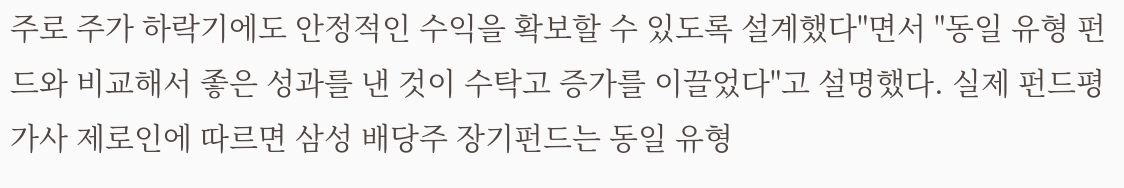주로 주가 하락기에도 안정적인 수익을 확보할 수 있도록 설계했다"면서 "동일 유형 펀드와 비교해서 좋은 성과를 낸 것이 수탁고 증가를 이끌었다"고 설명했다. 실제 펀드평가사 제로인에 따르면 삼성 배당주 장기펀드는 동일 유형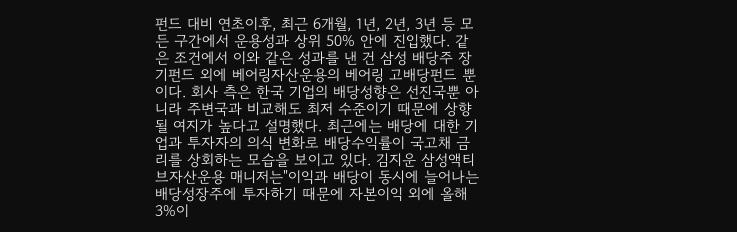펀드 대비 연초이후, 최근 6개월, 1년, 2년, 3년 등 모든 구간에서 운용성과 상위 50% 안에 진입했다. 같은 조건에서 이와 같은 성과를 낸 건 삼성 배당주 장기펀드 외에 베어링자산운용의 베어링 고배당펀드 뿐이다. 회사 측은 한국 기업의 배당성향은 선진국뿐 아니라 주변국과 비교해도 최저 수준이기 때문에 상향될 여지가 높다고 설명했다. 최근에는 배당에 대한 기업과 투자자의 의식 변화로 배당수익률이 국고채 금리를 상회하는 모습을 보이고 있다. 김지운 삼성액티브자산운용 매니저는"이익과 배당이 동시에 늘어나는 배당성장주에 투자하기 때문에 자본이익 외에 올해 3%이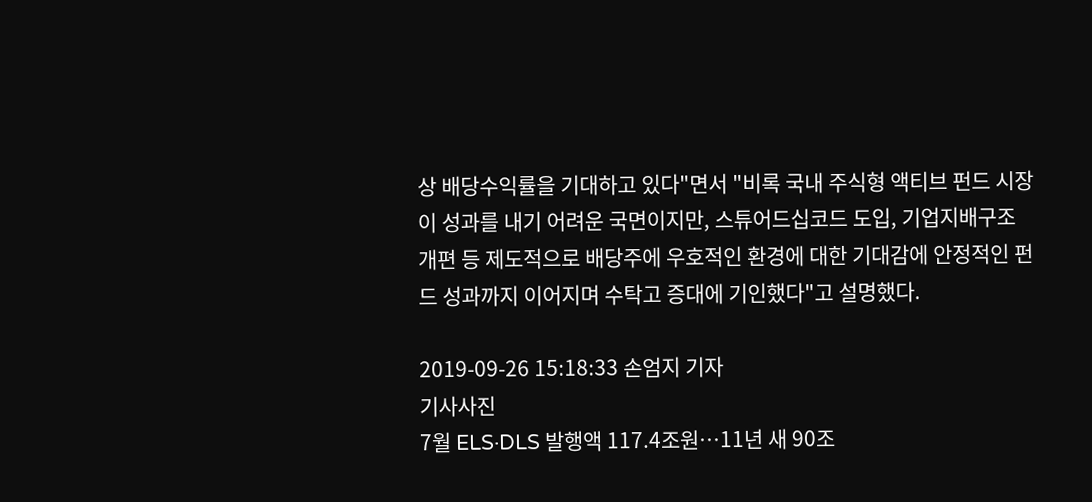상 배당수익률을 기대하고 있다"면서 "비록 국내 주식형 액티브 펀드 시장이 성과를 내기 어려운 국면이지만, 스튜어드십코드 도입, 기업지배구조 개편 등 제도적으로 배당주에 우호적인 환경에 대한 기대감에 안정적인 펀드 성과까지 이어지며 수탁고 증대에 기인했다"고 설명했다.

2019-09-26 15:18:33 손엄지 기자
기사사진
7월 ELS·DLS 발행액 117.4조원…11년 새 90조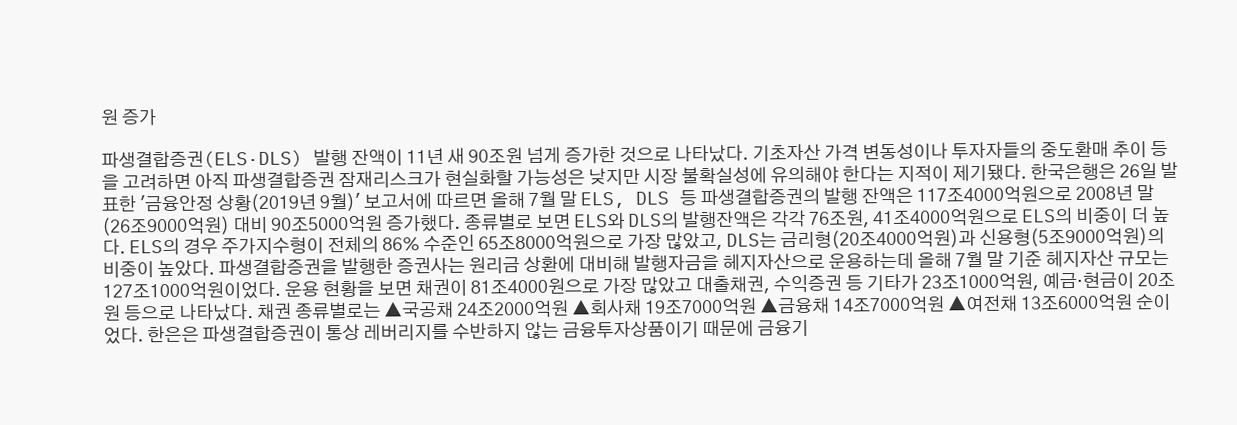원 증가

파생결합증권(ELS·DLS) 발행 잔액이 11년 새 90조원 넘게 증가한 것으로 나타났다. 기초자산 가격 변동성이나 투자자들의 중도환매 추이 등을 고려하면 아직 파생결합증권 잠재리스크가 현실화할 가능성은 낮지만 시장 불확실성에 유의해야 한다는 지적이 제기됐다. 한국은행은 26일 발표한 '금융안정 상황(2019년 9월)' 보고서에 따르면 올해 7월 말 ELS, DLS 등 파생결합증권의 발행 잔액은 117조4000억원으로 2008년 말(26조9000억원) 대비 90조5000억원 증가했다. 종류별로 보면 ELS와 DLS의 발행잔액은 각각 76조원, 41조4000억원으로 ELS의 비중이 더 높다. ELS의 경우 주가지수형이 전체의 86% 수준인 65조8000억원으로 가장 많았고, DLS는 금리형(20조4000억원)과 신용형(5조9000억원)의 비중이 높았다. 파생결합증권을 발행한 증권사는 원리금 상환에 대비해 발행자금을 헤지자산으로 운용하는데 올해 7월 말 기준 헤지자산 규모는 127조1000억원이었다. 운용 현황을 보면 채권이 81조4000원으로 가장 많았고 대출채권, 수익증권 등 기타가 23조1000억원, 예금·현금이 20조원 등으로 나타났다. 채권 종류별로는 ▲국공채 24조2000억원 ▲회사채 19조7000억원 ▲금융채 14조7000억원 ▲여전채 13조6000억원 순이었다. 한은은 파생결합증권이 통상 레버리지를 수반하지 않는 금융투자상품이기 때문에 금융기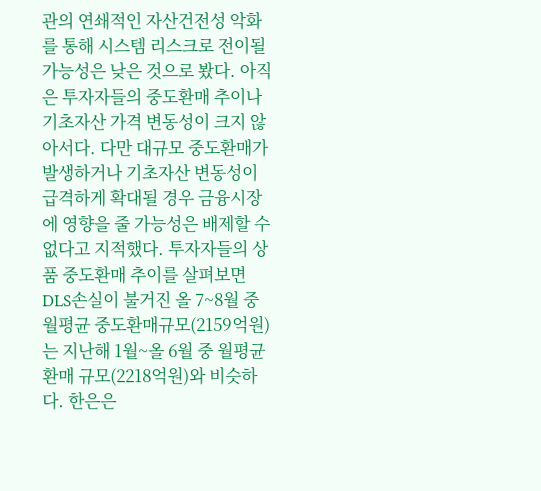관의 연쇄적인 자산건전성 악화를 통해 시스템 리스크로 전이될 가능성은 낮은 것으로 봤다. 아직은 투자자들의 중도환매 추이나 기초자산 가격 변동성이 크지 않아서다. 다만 대규모 중도환매가 발생하거나 기초자산 변동성이 급격하게 확대될 경우 금융시장에 영향을 줄 가능성은 배제할 수 없다고 지적했다. 투자자들의 상품 중도환매 추이를 살펴보면 DLS손실이 불거진 올 7~8월 중 월평균 중도환매규모(2159억원)는 지난해 1월~올 6월 중 월평균 환매 규모(2218억원)와 비슷하다. 한은은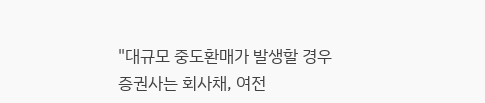"대규모 중도환매가 발생할 경우 증권사는 회사채, 여전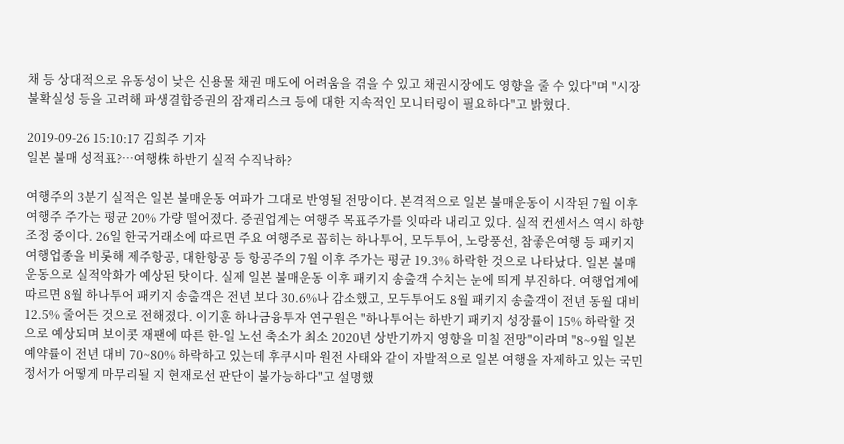채 등 상대적으로 유동성이 낮은 신용물 채권 매도에 어려움을 겪을 수 있고 채권시장에도 영향을 줄 수 있다"며 "시장불확실성 등을 고려해 파생결합증권의 잠재리스크 등에 대한 지속적인 모니터링이 필요하다"고 밝혔다.

2019-09-26 15:10:17 김희주 기자
일본 불매 성적표?…여행株 하반기 실적 수직낙하?

여행주의 3분기 실적은 일본 불매운동 여파가 그대로 반영될 전망이다. 본격적으로 일본 불매운동이 시작된 7월 이후 여행주 주가는 평균 20% 가량 떨어졌다. 증권업계는 여행주 목표주가를 잇따라 내리고 있다. 실적 컨센서스 역시 하향조정 중이다. 26일 한국거래소에 따르면 주요 여행주로 꼽히는 하나투어, 모두투어, 노랑풍선, 참좋은여행 등 패키지여행업종을 비롯해 제주항공, 대한항공 등 항공주의 7월 이후 주가는 평균 19.3% 하락한 것으로 나타났다. 일본 불매운동으로 실적악화가 예상된 탓이다. 실제 일본 불매운동 이후 패키지 송출객 수치는 눈에 띄게 부진하다. 여행업계에 따르면 8월 하나투어 패키지 송출객은 전년 보다 30.6%나 감소했고, 모두투어도 8월 패키지 송출객이 전년 동월 대비 12.5% 줄어든 것으로 전해졌다. 이기훈 하나금융투자 연구원은 "하나투어는 하반기 패키지 성장률이 15% 하락할 것으로 예상되며 보이콧 재팬에 따른 한-일 노선 축소가 최소 2020년 상반기까지 영향을 미칠 전망"이라며 "8~9월 일본 예약률이 전년 대비 70~80% 하락하고 있는데 후쿠시마 원전 사태와 같이 자발적으로 일본 여행을 자제하고 있는 국민 정서가 어떻게 마무리될 지 현재로선 판단이 불가능하다"고 설명했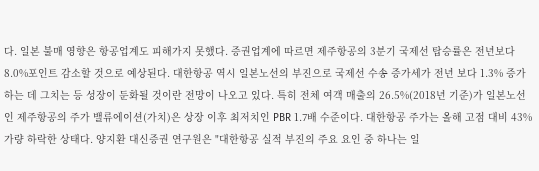다. 일본 불매 영향은 항공업계도 피해가지 못했다. 증권업계에 따르면 제주항공의 3분기 국제선 탑승률은 전년보다 8.0%포인트 감소할 것으로 예상된다. 대한항공 역시 일본노선의 부진으로 국제선 수송 증가세가 전년 보다 1.3% 증가하는 데 그치는 등 성장이 둔화될 것이란 전망이 나오고 있다. 특히 전체 여객 매출의 26.5%(2018년 기준)가 일본노선인 제주항공의 주가 밸류에이션(가치)은 상장 이후 최저치인 PBR 1.7배 수준이다. 대한항공 주가는 올해 고점 대비 43%가량 하락한 상태다. 양지환 대신증권 연구원은 "대한항공 실적 부진의 주요 요인 중 하나는 일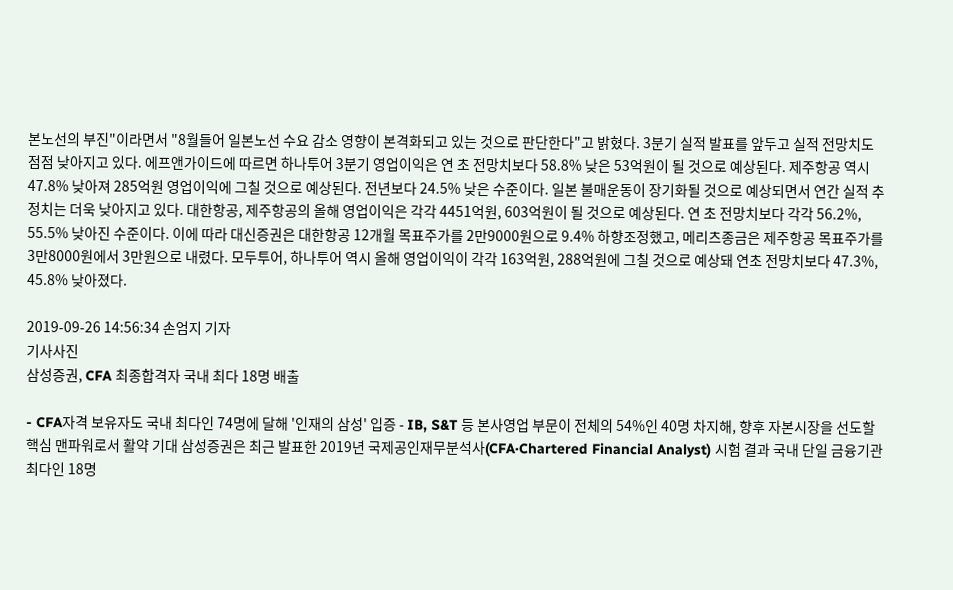본노선의 부진"이라면서 "8월들어 일본노선 수요 감소 영향이 본격화되고 있는 것으로 판단한다"고 밝혔다. 3분기 실적 발표를 앞두고 실적 전망치도 점점 낮아지고 있다. 에프앤가이드에 따르면 하나투어 3분기 영업이익은 연 초 전망치보다 58.8% 낮은 53억원이 될 것으로 예상된다. 제주항공 역시 47.8% 낮아져 285억원 영업이익에 그칠 것으로 예상된다. 전년보다 24.5% 낮은 수준이다. 일본 불매운동이 장기화될 것으로 예상되면서 연간 실적 추정치는 더욱 낮아지고 있다. 대한항공, 제주항공의 올해 영업이익은 각각 4451억원, 603억원이 될 것으로 예상된다. 연 초 전망치보다 각각 56.2%, 55.5% 낮아진 수준이다. 이에 따라 대신증권은 대한항공 12개월 목표주가를 2만9000원으로 9.4% 하향조정했고, 메리츠종금은 제주항공 목표주가를 3만8000원에서 3만원으로 내렸다. 모두투어, 하나투어 역시 올해 영업이익이 각각 163억원, 288억원에 그칠 것으로 예상돼 연초 전망치보다 47.3%, 45.8% 낮아졌다.

2019-09-26 14:56:34 손엄지 기자
기사사진
삼성증권, CFA 최종합격자 국내 최다 18명 배출

- CFA자격 보유자도 국내 최다인 74명에 달해 '인재의 삼성' 입증 - IB, S&T 등 본사영업 부문이 전체의 54%인 40명 차지해, 향후 자본시장을 선도할 핵심 맨파워로서 활약 기대 삼성증권은 최근 발표한 2019년 국제공인재무분석사(CFA·Chartered Financial Analyst) 시험 결과 국내 단일 금융기관 최다인 18명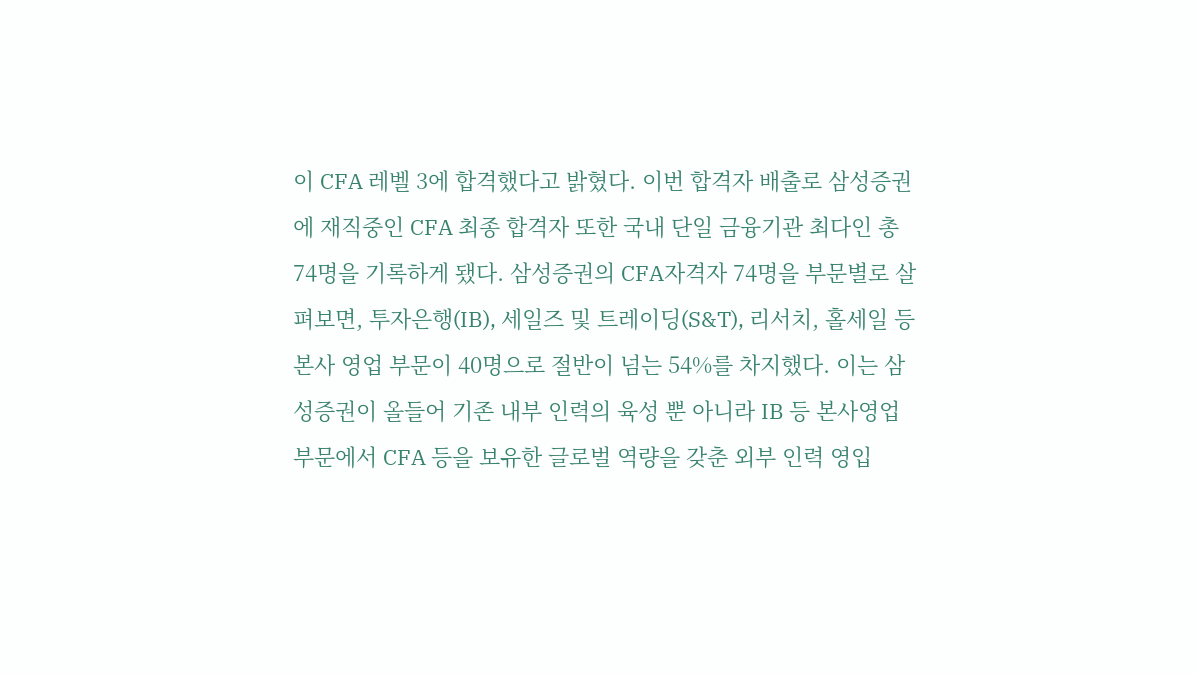이 CFA 레벨 3에 합격했다고 밝혔다. 이번 합격자 배출로 삼성증권에 재직중인 CFA 최종 합격자 또한 국내 단일 금융기관 최다인 총 74명을 기록하게 됐다. 삼성증권의 CFA자격자 74명을 부문별로 살펴보면, 투자은행(IB), 세일즈 및 트레이딩(S&T), 리서치, 홀세일 등 본사 영업 부문이 40명으로 절반이 넘는 54%를 차지했다. 이는 삼성증권이 올들어 기존 내부 인력의 육성 뿐 아니라 IB 등 본사영업 부문에서 CFA 등을 보유한 글로벌 역량을 갖춘 외부 인력 영입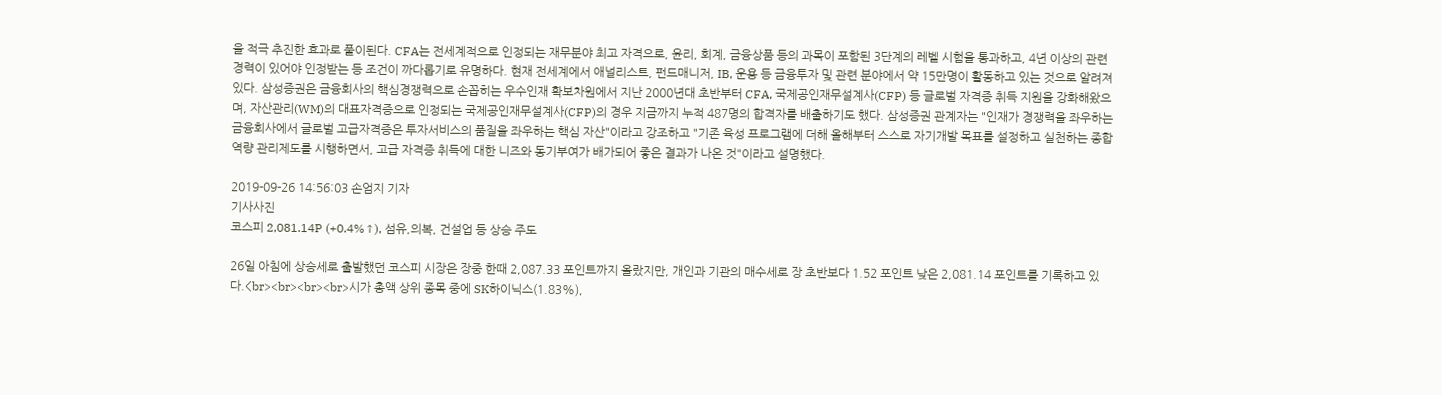을 적극 추진한 효과로 풀이된다. CFA는 전세계적으로 인정되는 재무분야 최고 자격으로, 윤리, 회계, 금융상품 등의 과목이 포함된 3단계의 레벨 시험을 통과하고, 4년 이상의 관련 경력이 있어야 인정받는 등 조건이 까다롭기로 유명하다. 현재 전세계에서 애널리스트, 펀드매니저, IB, 운용 등 금융투자 및 관련 분야에서 약 15만명이 활동하고 있는 것으로 알려져 있다. 삼성증권은 금융회사의 핵심경쟁력으로 손꼽히는 우수인재 확보차원에서 지난 2000년대 초반부터 CFA, 국제공인재무설계사(CFP) 등 글로벌 자격증 취득 지원을 강화해왔으며, 자산관리(WM)의 대표자격증으로 인정되는 국제공인재무설계사(CFP)의 경우 지금까지 누적 487명의 합격자를 배출하기도 했다. 삼성증권 관계자는 "인재가 경쟁력을 좌우하는 금융회사에서 글로벌 고급자격증은 투자서비스의 품질을 좌우하는 핵심 자산"이라고 강조하고 "기존 육성 프로그램에 더해 올해부터 스스로 자기개발 목표를 설정하고 실천하는 종합역량 관리제도를 시행하면서, 고급 자격증 취득에 대한 니즈와 동기부여가 배가되어 좋은 결과가 나온 것"이라고 설명했다.

2019-09-26 14:56:03 손엄지 기자
기사사진
코스피 2,081.14P (+0.4%↑), 섬유,의복, 건설업 등 상승 주도

26일 아침에 상승세로 출발했던 코스피 시장은 장중 한때 2,087.33 포인트까지 올랐지만, 개인과 기관의 매수세로 장 초반보다 1.52 포인트 낮은 2,081.14 포인트를 기록하고 있다.<br><br><br><br>시가 총액 상위 종목 중에 SK하이닉스(1.83%),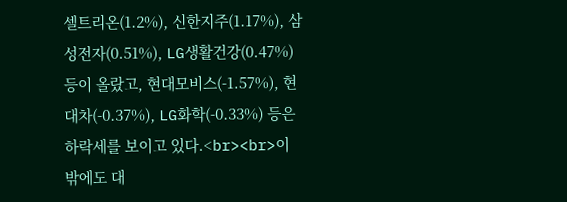셀트리온(1.2%), 신한지주(1.17%), 삼성전자(0.51%), LG생활건강(0.47%) 등이 올랐고, 현대모비스(-1.57%), 현대차(-0.37%), LG화학(-0.33%) 등은 하락세를 보이고 있다.<br><br>이 밖에도 대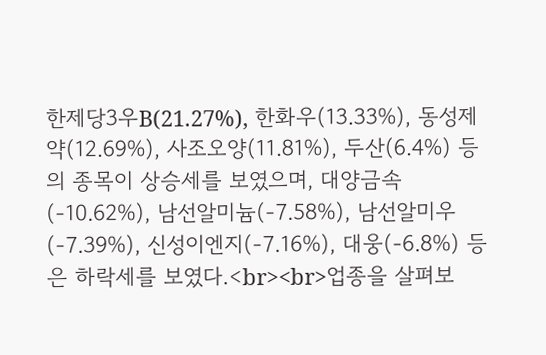한제당3우B(21.27%), 한화우(13.33%), 동성제약(12.69%), 사조오양(11.81%), 두산(6.4%) 등의 종목이 상승세를 보였으며, 대양금속(-10.62%), 남선알미늄(-7.58%), 남선알미우(-7.39%), 신성이엔지(-7.16%), 대웅(-6.8%) 등은 하락세를 보였다.<br><br>업종을 살펴보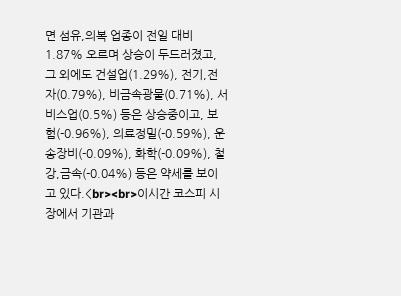면 섬유,의복 업종이 전일 대비 1.87% 오르며 상승이 두드러졌고, 그 외에도 건설업(1.29%), 전기,전자(0.79%), 비금속광물(0.71%), 서비스업(0.5%) 등은 상승중이고, 보험(-0.96%), 의료정밀(-0.59%), 운송장비(-0.09%), 화학(-0.09%), 철강,금속(-0.04%) 등은 약세를 보이고 있다.<br><br>이시간 코스피 시장에서 기관과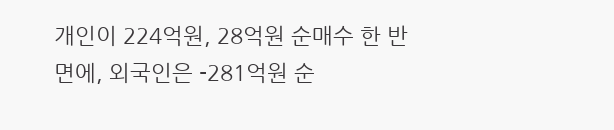개인이 224억원, 28억원 순매수 한 반면에, 외국인은 -281억원 순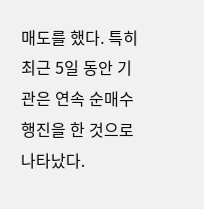매도를 했다. 특히 최근 5일 동안 기관은 연속 순매수 행진을 한 것으로 나타났다.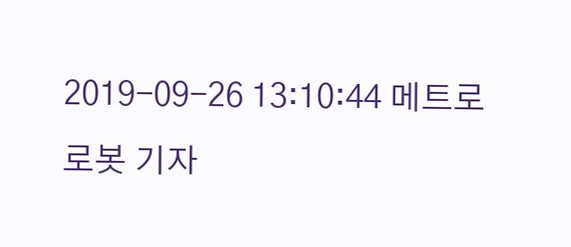2019-09-26 13:10:44 메트로로봇 기자